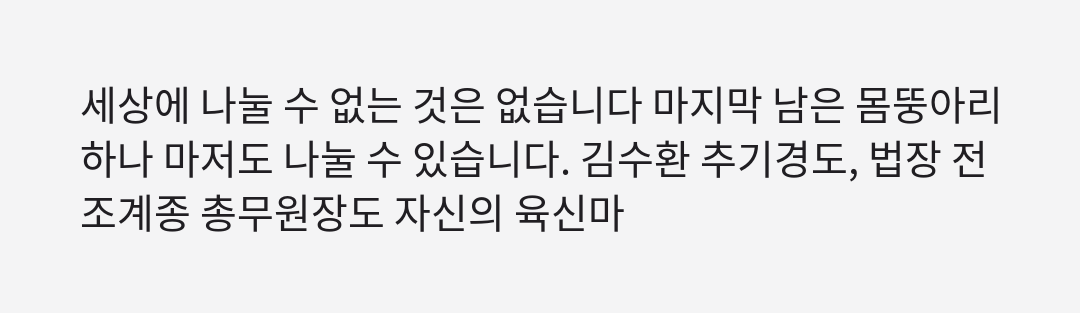세상에 나눌 수 없는 것은 없습니다 마지막 남은 몸뚱아리 하나 마저도 나눌 수 있습니다. 김수환 추기경도, 법장 전 조계종 총무원장도 자신의 육신마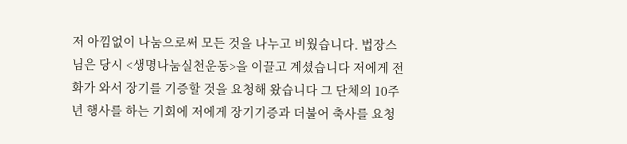저 아낌없이 나눔으로써 모든 것을 나누고 비웠습니다. 법장스님은 당시 <생명나눔실천운동>을 이끌고 계셨습니다 저에게 전화가 와서 장기를 기증할 것을 요청해 왔습니다 그 단체의 10주년 행사를 하는 기회에 저에게 장기기증과 더불어 축사를 요청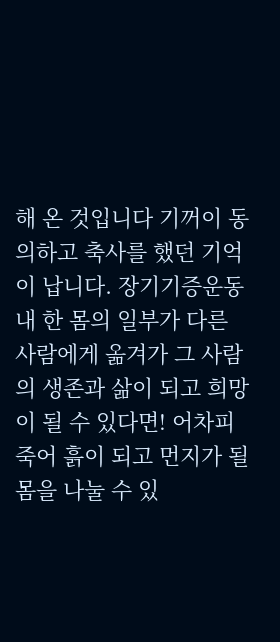해 온 것입니다 기꺼이 동의하고 축사를 했던 기억이 납니다. 장기기증운동 내 한 몸의 일부가 다른 사람에게 옮겨가 그 사람의 생존과 삶이 되고 희망이 될 수 있다면! 어차피 죽어 흙이 되고 먼지가 될 몸을 나눌 수 있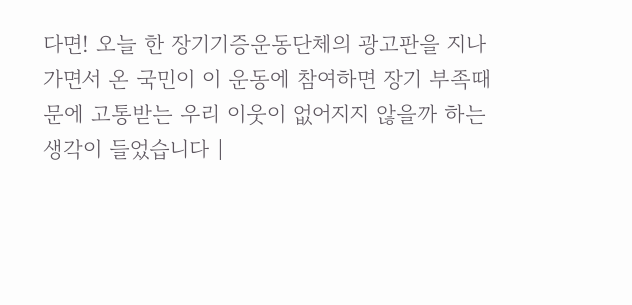다면! 오늘 한 장기기증운동단체의 광고판을 지나가면서 온 국민이 이 운동에 참여하면 장기 부족때문에 고통받는 우리 이웃이 없어지지 않을까 하는 생각이 들었습니다 |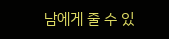남에게 줄 수 있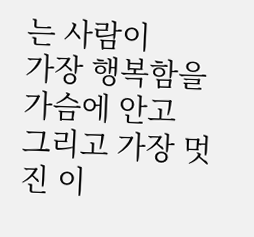는 사람이
가장 행복함을 가슴에 안고
그리고 가장 멋진 이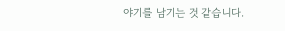야기를 남기는 것 같습니다.